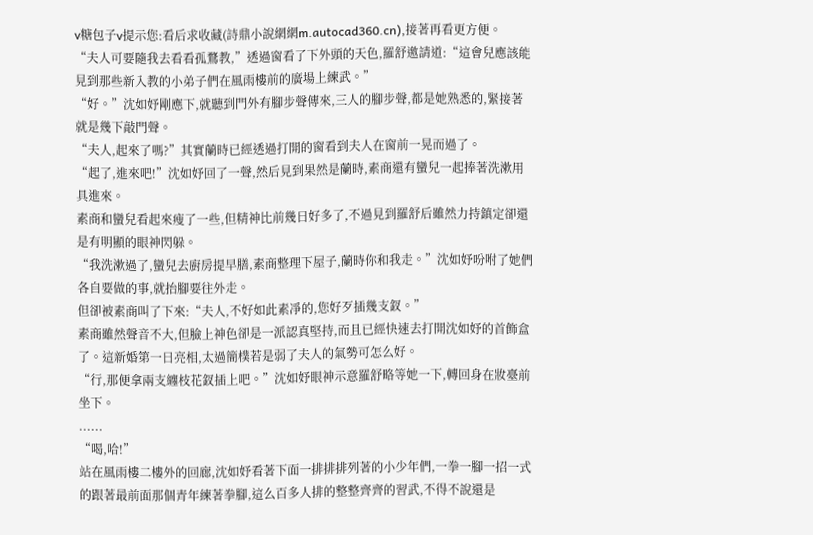v糖包子v提示您:看后求收藏(詩鼎小說網網m.autocad360.cn),接著再看更方便。
“夫人可要隨我去看看孤鶩教,”透過窗看了下外頭的天色,羅舒邀請道:“這會兒應該能見到那些新入教的小弟子們在風雨樓前的廣場上練武。”
“好。”沈如妤剛應下,就聽到門外有腳步聲傳來,三人的腳步聲,都是她熟悉的,緊接著就是幾下敲門聲。
“夫人,起來了嗎?”其實蘭時已經透過打開的窗看到夫人在窗前一晃而過了。
“起了,進來吧!”沈如妤回了一聲,然后見到果然是蘭時,素商還有蠻兒一起捧著洗漱用具進來。
素商和蠻兒看起來瘦了一些,但精神比前幾日好多了,不過見到羅舒后雖然力持鎮定卻還是有明顯的眼神閃躲。
“我洗漱過了,蠻兒去廚房提早膳,素商整理下屋子,蘭時你和我走。”沈如妤吩咐了她們各自要做的事,就抬腳要往外走。
但卻被素商叫了下來:“夫人,不好如此素凈的,您好歹插幾支釵。”
素商雖然聲音不大,但臉上神色卻是一派認真堅持,而且已經快速去打開沈如妤的首飾盒了。這新婚第一日亮相,太過簡樸若是弱了夫人的氣勢可怎么好。
“行,那便拿兩支纏枝花釵插上吧。”沈如妤眼神示意羅舒略等她一下,轉回身在妝臺前坐下。
......
“喝,哈!”
站在風雨樓二樓外的回廊,沈如妤看著下面一排排排列著的小少年們,一拳一腳一招一式的跟著最前面那個青年練著拳腳,這么百多人排的整整齊齊的習武,不得不說還是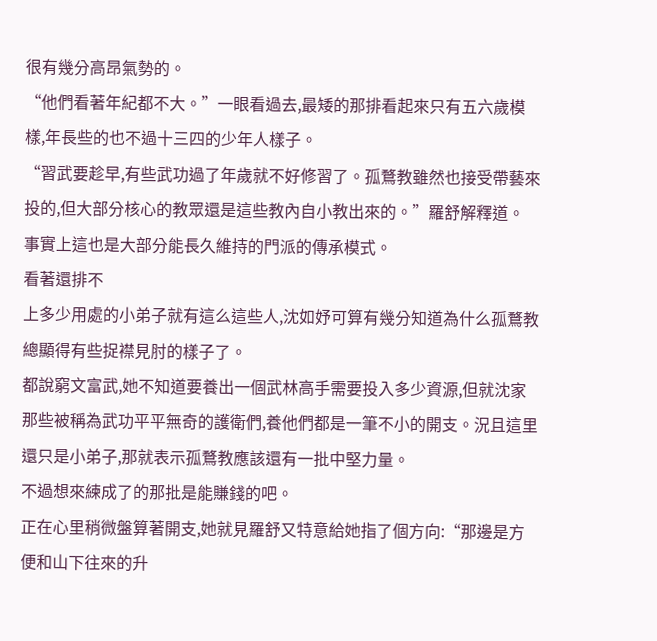很有幾分高昂氣勢的。
“他們看著年紀都不大。”一眼看過去,最矮的那排看起來只有五六歲模樣,年長些的也不過十三四的少年人樣子。
“習武要趁早,有些武功過了年歲就不好修習了。孤鶩教雖然也接受帶藝來投的,但大部分核心的教眾還是這些教內自小教出來的。”羅舒解釋道。
事實上這也是大部分能長久維持的門派的傳承模式。
看著還排不
上多少用處的小弟子就有這么這些人,沈如妤可算有幾分知道為什么孤鶩教總顯得有些捉襟見肘的樣子了。
都說窮文富武,她不知道要養出一個武林高手需要投入多少資源,但就沈家那些被稱為武功平平無奇的護衛們,養他們都是一筆不小的開支。況且這里還只是小弟子,那就表示孤鶩教應該還有一批中堅力量。
不過想來練成了的那批是能賺錢的吧。
正在心里稍微盤算著開支,她就見羅舒又特意給她指了個方向:“那邊是方便和山下往來的升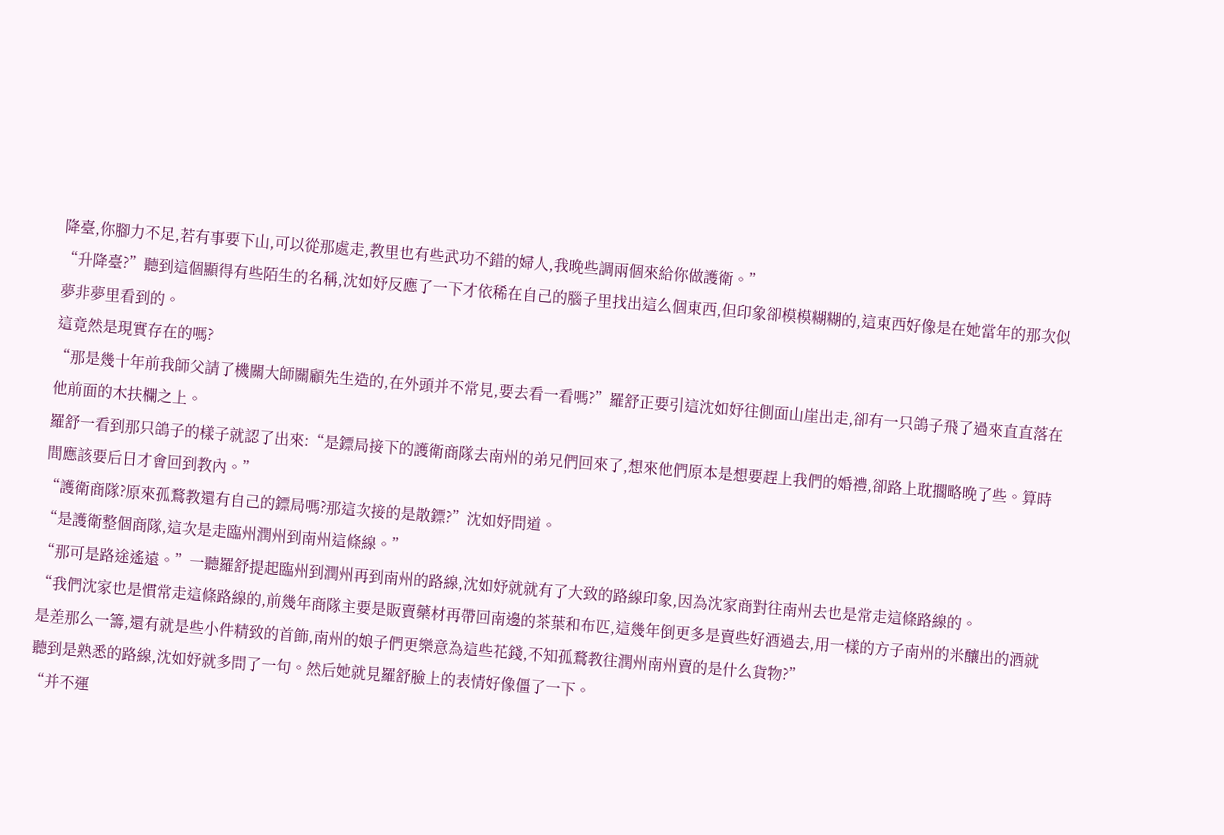降臺,你腳力不足,若有事要下山,可以從那處走,教里也有些武功不錯的婦人,我晚些調兩個來給你做護衛。”
“升降臺?”聽到這個顯得有些陌生的名稱,沈如妤反應了一下才依稀在自己的腦子里找出這么個東西,但印象卻模模糊糊的,這東西好像是在她當年的那次似夢非夢里看到的。
這竟然是現實存在的嗎?
“那是幾十年前我師父請了機關大師關顧先生造的,在外頭并不常見,要去看一看嗎?”羅舒正要引這沈如妤往側面山崖出走,卻有一只鴿子飛了過來直直落在他前面的木扶欄之上。
羅舒一看到那只鴿子的樣子就認了出來:“是鏢局接下的護衛商隊去南州的弟兄們回來了,想來他們原本是想要趕上我們的婚禮,卻路上耽擱略晚了些。算時間應該要后日才會回到教內。”
“護衛商隊?原來孤鶩教還有自己的鏢局嗎?那這次接的是散鏢?”沈如妤問道。
“是護衛整個商隊,這次是走臨州潤州到南州這條線。”
“那可是路途遙遠。”一聽羅舒提起臨州到潤州再到南州的路線,沈如妤就就有了大致的路線印象,因為沈家商對往南州去也是常走這條路線的。
“我們沈家也是慣常走這條路線的,前幾年商隊主要是販賣藥材再帶回南邊的茶葉和布匹,這幾年倒更多是賣些好酒過去,用一樣的方子南州的米釀出的酒就是差那么一籌,還有就是些小件精致的首飾,南州的娘子們更樂意為這些花錢,不知孤鶩教往潤州南州賣的是什么貨物?”
聽到是熟悉的路線,沈如妤就多問了一句。然后她就見羅舒臉上的表情好像僵了一下。
“并不運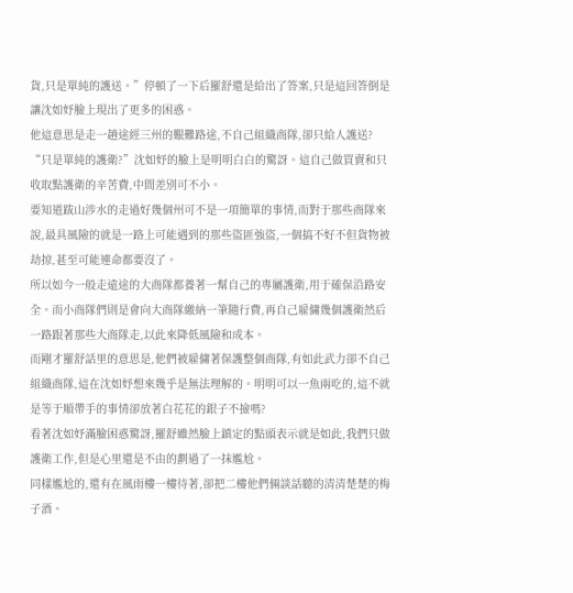貨,只是單純的護送。”停頓了一下后羅舒還是給出了答案,只是這回答倒是讓沈如妤臉上現出了更多的困惑。
他這意思是走一趟途經三州的艱難路途,不自己組織商隊,卻只給人護送?
“只是單純的護衛?”沈如妤的臉上是明明白白的驚訝。這自己做買賣和只收取點護衛的辛苦費,中間差別可不小。
要知道跋山涉水的走過好幾個州可不是一項簡單的事情,而對于那些商隊來說,最具風險的就是一路上可能遇到的那些盜匪強盜,一個搞不好不但貨物被劫掠,甚至可能連命都要沒了。
所以如今一般走遠途的大商隊都養著一幫自己的專屬護衛,用于確保沿路安全。而小商隊們則是會向大商隊繳納一筆隨行費,再自己雇傭幾個護衛然后一路跟著那些大商隊走,以此來降低風險和成本。
而剛才羅舒話里的意思是,他們被雇傭著保護整個商隊,有如此武力卻不自己組織商隊,這在沈如妤想來幾乎是無法理解的。明明可以一魚兩吃的,這不就是等于順帶手的事情卻放著白花花的銀子不撿嗎?
看著沈如妤滿臉困惑驚訝,羅舒雖然臉上鎮定的點頭表示就是如此,我們只做護衛工作,但是心里還是不由的劃過了一抹尷尬。
同樣尷尬的,還有在風雨樓一樓待著,卻把二樓他們倆談話聽的清清楚楚的梅子酒。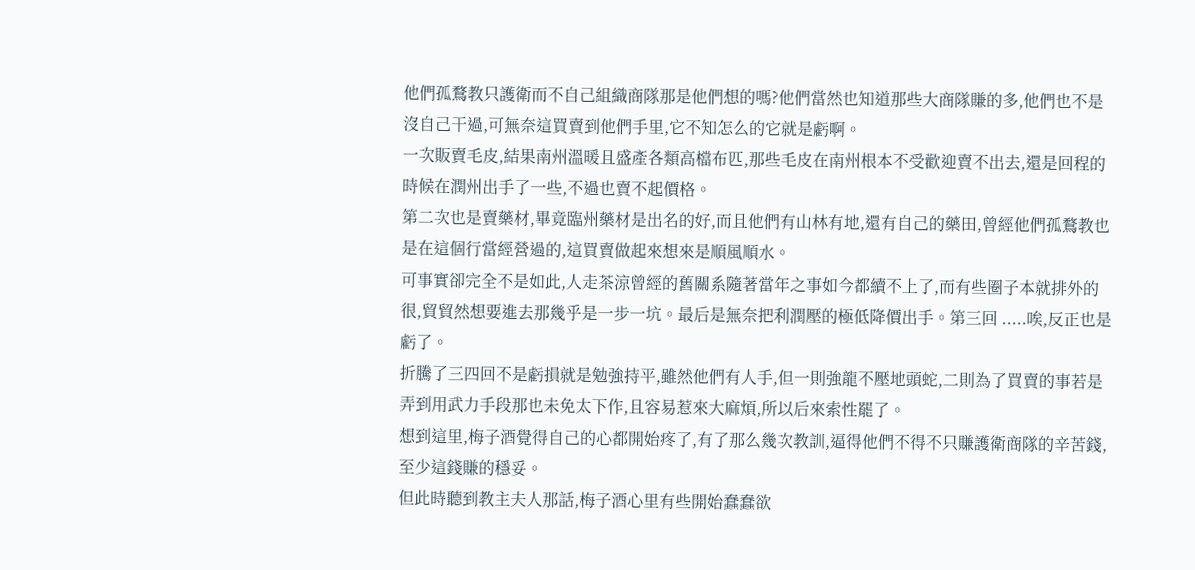他們孤鶩教只護衛而不自己組織商隊那是他們想的嗎?他們當然也知道那些大商隊賺的多,他們也不是沒自己干過,可無奈這買賣到他們手里,它不知怎么的它就是虧啊。
一次販賣毛皮,結果南州溫暖且盛產各類高檔布匹,那些毛皮在南州根本不受歡迎賣不出去,還是回程的時候在潤州出手了一些,不過也賣不起價格。
第二次也是賣藥材,畢竟臨州藥材是出名的好,而且他們有山林有地,還有自己的藥田,曾經他們孤鶩教也是在這個行當經營過的,這買賣做起來想來是順風順水。
可事實卻完全不是如此,人走茶涼曾經的舊關系隨著當年之事如今都續不上了,而有些圈子本就排外的很,貿貿然想要進去那幾乎是一步一坑。最后是無奈把利潤壓的極低降價出手。第三回 .....唉,反正也是虧了。
折騰了三四回不是虧損就是勉強持平,雖然他們有人手,但一則強龍不壓地頭蛇,二則為了買賣的事若是弄到用武力手段那也未免太下作,且容易惹來大麻煩,所以后來索性罷了。
想到這里,梅子酒覺得自己的心都開始疼了,有了那么幾次教訓,逼得他們不得不只賺護衛商隊的辛苦錢,至少這錢賺的穩妥。
但此時聽到教主夫人那話,梅子酒心里有些開始蠢蠢欲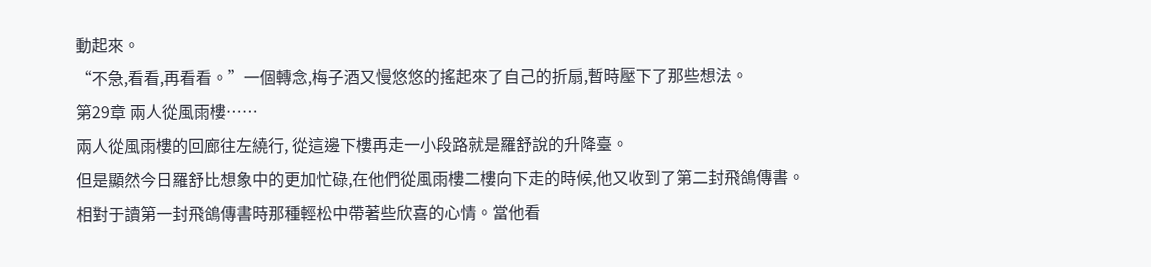動起來。
“不急,看看,再看看。”一個轉念,梅子酒又慢悠悠的搖起來了自己的折扇,暫時壓下了那些想法。
第29章 兩人從風雨樓……
兩人從風雨樓的回廊往左繞行, 從這邊下樓再走一小段路就是羅舒說的升降臺。
但是顯然今日羅舒比想象中的更加忙碌,在他們從風雨樓二樓向下走的時候,他又收到了第二封飛鴿傳書。
相對于讀第一封飛鴿傳書時那種輕松中帶著些欣喜的心情。當他看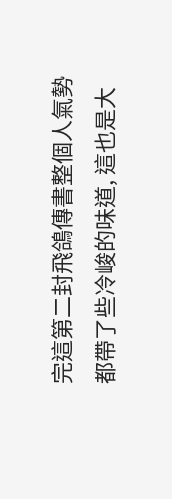完這第二封飛鴿傳書整個人氣勢都帶了些冷峻的味道, 這也是大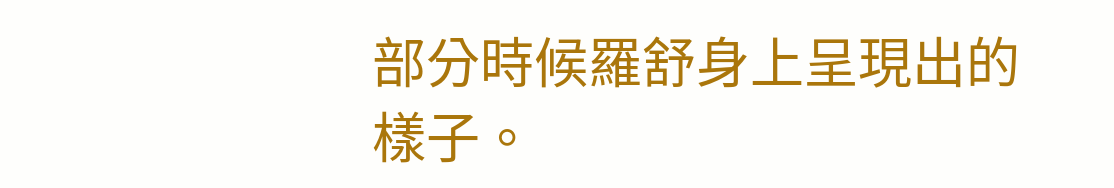部分時候羅舒身上呈現出的樣子。